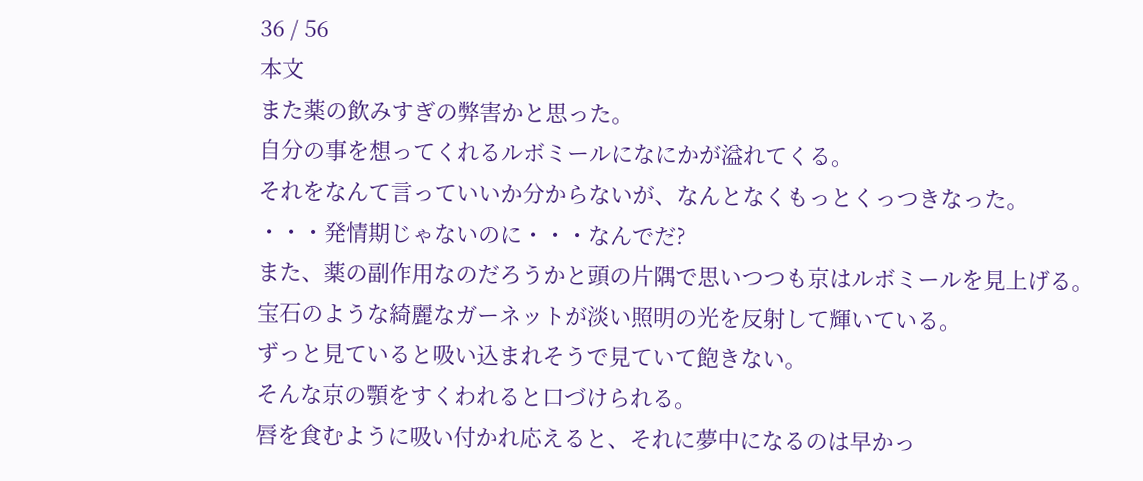36 / 56
本文
また薬の飲みすぎの弊害かと思った。
自分の事を想ってくれるルボミールになにかが溢れてくる。
それをなんて言っていいか分からないが、なんとなくもっとくっつきなった。
・・・発情期じゃないのに・・・なんでだ?
また、薬の副作用なのだろうかと頭の片隅で思いつつも京はルボミールを見上げる。
宝石のような綺麗なガーネットが淡い照明の光を反射して輝いている。
ずっと見ていると吸い込まれそうで見ていて飽きない。
そんな京の顎をすくわれると口づけられる。
唇を食むように吸い付かれ応えると、それに夢中になるのは早かっ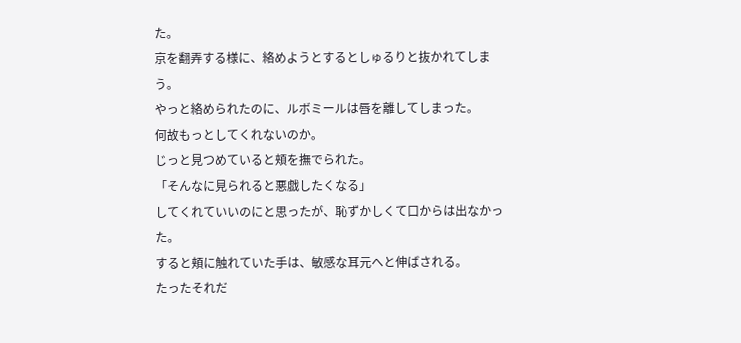た。
京を翻弄する様に、絡めようとするとしゅるりと抜かれてしまう。
やっと絡められたのに、ルボミールは唇を離してしまった。
何故もっとしてくれないのか。
じっと見つめていると頬を撫でられた。
「そんなに見られると悪戯したくなる」
してくれていいのにと思ったが、恥ずかしくて口からは出なかった。
すると頬に触れていた手は、敏感な耳元へと伸ばされる。
たったそれだ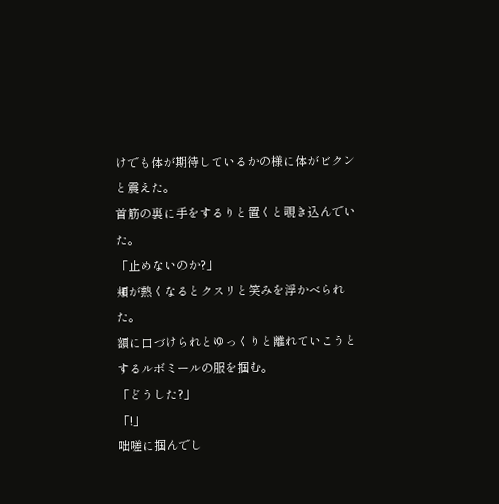けでも体が期待しているかの様に体がビクンと震えた。
首筋の裏に手をするりと置くと覗き込んでいた。
「止めないのか?」
頬が熱くなるとクスリと笑みを浮かべられた。
額に口づけられとゆっくりと離れていこうとするルボミールの服を掴む。
「どうした?」
「!」
咄嗟に掴んでし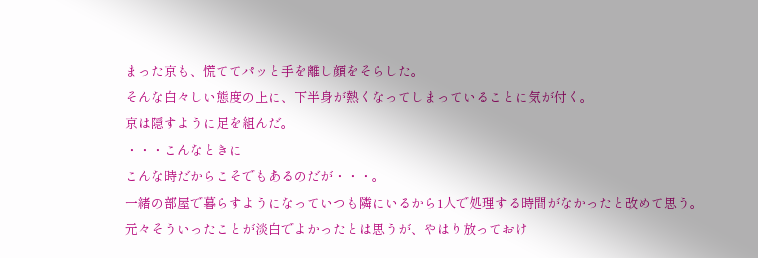まった京も、慌ててパッと手を離し顔をそらした。
そんな白々しい態度の上に、下半身が熱くなってしまっていることに気が付く。
京は隠すように足を組んだ。
・・・こんなときに
こんな時だからこそでもあるのだが・・・。
一緒の部屋で暮らすようになっていつも隣にいるから1人で処理する時間がなかったと改めて思う。
元々そういったことが淡白でよかったとは思うが、やはり放っておけ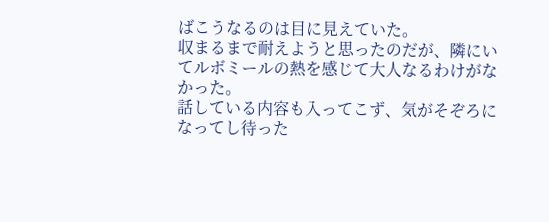ばこうなるのは目に見えていた。
収まるまで耐えようと思ったのだが、隣にいてルボミールの熱を感じて大人なるわけがなかった。
話している内容も入ってこず、気がそぞろになってし待った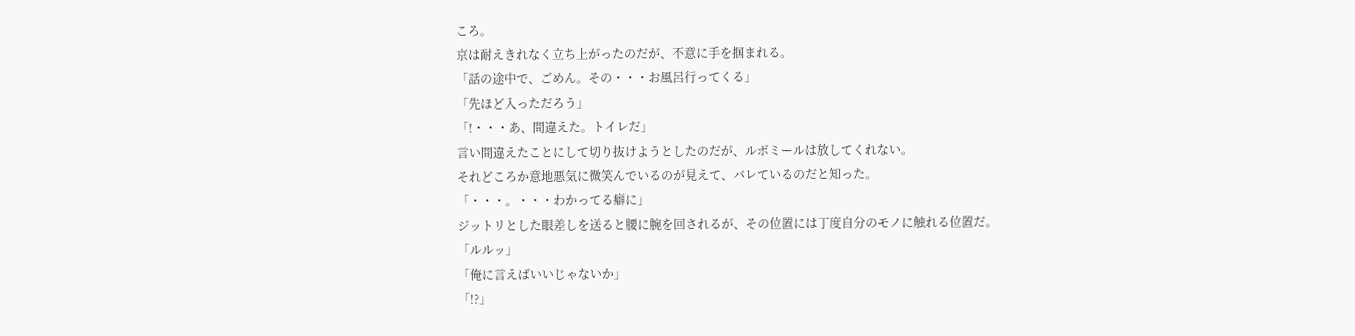ころ。
京は耐えきれなく立ち上がったのだが、不意に手を掴まれる。
「話の途中で、ごめん。その・・・お風呂行ってくる」
「先ほど入っただろう」
「!・・・あ、間違えた。トイレだ」
言い間違えたことにして切り抜けようとしたのだが、ルボミールは放してくれない。
それどころか意地悪気に微笑んでいるのが見えて、バレているのだと知った。
「・・・。・・・わかってる癖に」
ジットリとした眼差しを送ると腰に腕を回されるが、その位置には丁度自分のモノに触れる位置だ。
「ルルッ」
「俺に言えばいいじゃないか」
「!?」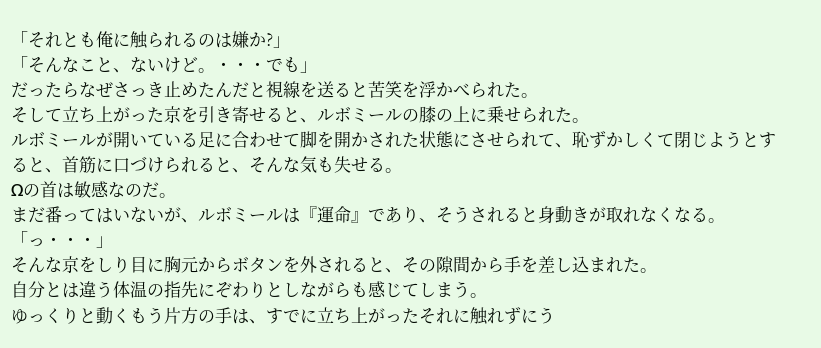「それとも俺に触られるのは嫌か?」
「そんなこと、ないけど。・・・でも」
だったらなぜさっき止めたんだと視線を送ると苦笑を浮かべられた。
そして立ち上がった京を引き寄せると、ルボミールの膝の上に乗せられた。
ルボミールが開いている足に合わせて脚を開かされた状態にさせられて、恥ずかしくて閉じようとすると、首筋に口づけられると、そんな気も失せる。
Ωの首は敏感なのだ。
まだ番ってはいないが、ルボミールは『運命』であり、そうされると身動きが取れなくなる。
「っ・・・」
そんな京をしり目に胸元からボタンを外されると、その隙間から手を差し込まれた。
自分とは違う体温の指先にぞわりとしながらも感じてしまう。
ゆっくりと動くもう片方の手は、すでに立ち上がったそれに触れずにう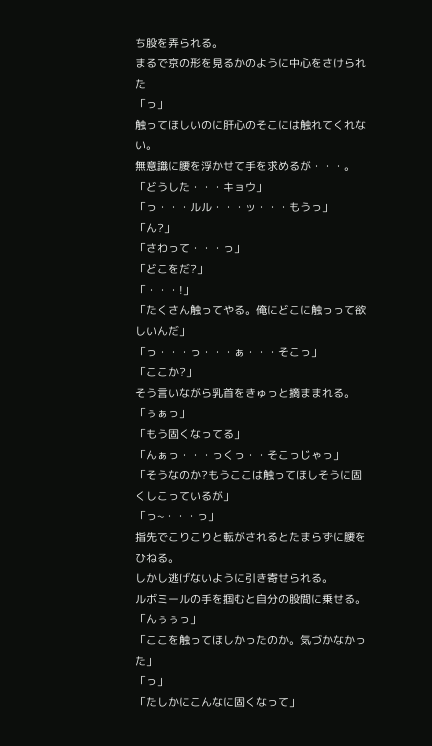ち股を弄られる。
まるで京の形を見るかのように中心をさけられた
「っ」
触ってほしいのに肝心のそこには触れてくれない。
無意識に腰を浮かせて手を求めるが・・・。
「どうした・・・キョウ」
「っ・・・ルル・・・ッ・・・もうっ」
「ん?」
「さわって・・・っ」
「どこをだ?」
「・・・!」
「たくさん触ってやる。俺にどこに触っって欲しいんだ」
「っ・・・っ・・・ぁ・・・そこっ」
「ここか?」
そう言いながら乳首をきゅっと摘ままれる。
「ぅぁっ」
「もう固くなってる」
「んぁっ・・・っくっ・・そこっじゃっ」
「そうなのか?もうここは触ってほしそうに固くしこっているが」
「っ~・・・っ」
指先でこりこりと転がされるとたまらずに腰をひねる。
しかし逃げないように引き寄せられる。
ルボミールの手を掴むと自分の股間に乗せる。
「んぅぅっ」
「ここを触ってほしかったのか。気づかなかった」
「っ」
「たしかにこんなに固くなって」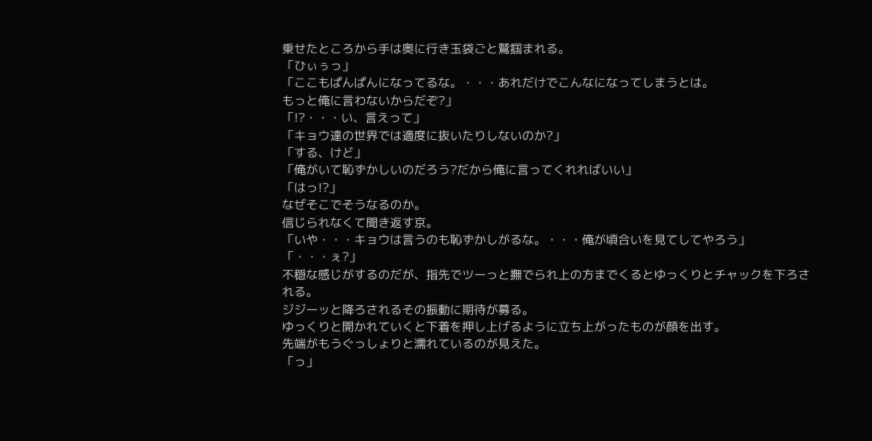乗せたところから手は奥に行き玉袋ごと鷲掴まれる。
「ひぃぅっ」
「ここもぱんぱんになってるな。・・・あれだけでこんなになってしまうとは。
もっと俺に言わないからだぞ?」
「!?・・・い、言えって」
「キョウ達の世界では適度に抜いたりしないのか?」
「する、けど」
「俺がいて恥ずかしいのだろう?だから俺に言ってくれればいい」
「はっ!?」
なぜそこでそうなるのか。
信じられなくて聞き返す京。
「いや・・・キョウは言うのも恥ずかしがるな。・・・俺が頃合いを見てしてやろう」
「・・・ぇ?」
不穏な感じがするのだが、指先でツーっと撫でられ上の方までくるとゆっくりとチャックを下ろされる。
ジジーッと降ろされるその振動に期待が募る。
ゆっくりと開かれていくと下着を押し上げるように立ち上がったものが顔を出す。
先端がもうぐっしょりと濡れているのが見えた。
「っ」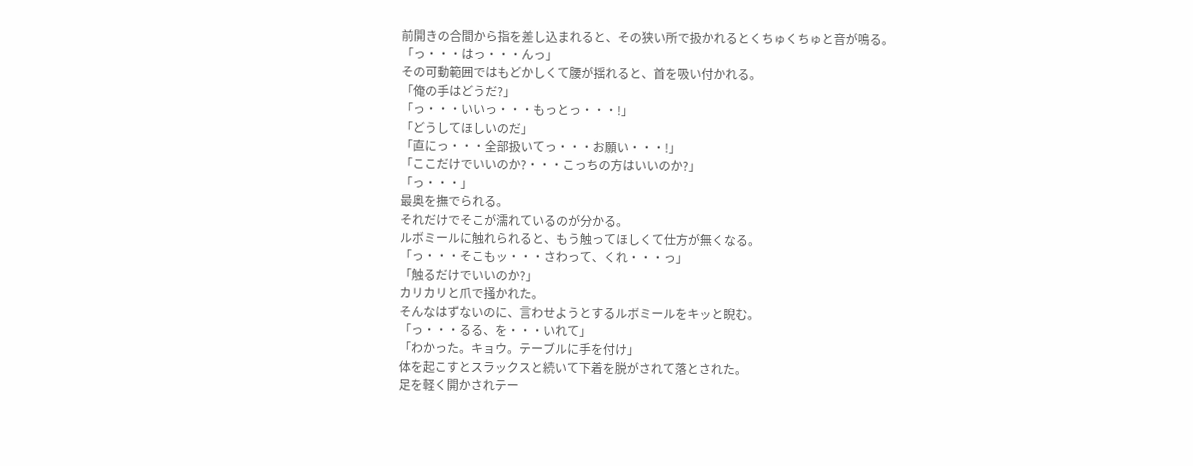前開きの合間から指を差し込まれると、その狭い所で扱かれるとくちゅくちゅと音が鳴る。
「っ・・・はっ・・・んっ」
その可動範囲ではもどかしくて腰が揺れると、首を吸い付かれる。
「俺の手はどうだ?」
「っ・・・いいっ・・・もっとっ・・・!」
「どうしてほしいのだ」
「直にっ・・・全部扱いてっ・・・お願い・・・!」
「ここだけでいいのか?・・・こっちの方はいいのか?」
「っ・・・」
最奥を撫でられる。
それだけでそこが濡れているのが分かる。
ルボミールに触れられると、もう触ってほしくて仕方が無くなる。
「っ・・・そこもッ・・・さわって、くれ・・・っ」
「触るだけでいいのか?」
カリカリと爪で掻かれた。
そんなはずないのに、言わせようとするルボミールをキッと睨む。
「っ・・・るる、を・・・いれて」
「わかった。キョウ。テーブルに手を付け」
体を起こすとスラックスと続いて下着を脱がされて落とされた。
足を軽く開かされテー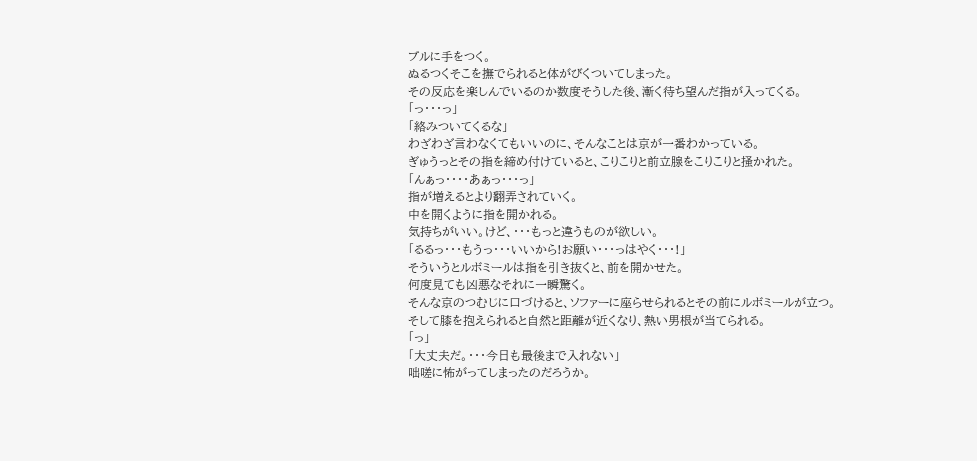ブルに手をつく。
ぬるつくそこを撫でられると体がびくついてしまった。
その反応を楽しんでいるのか数度そうした後、漸く待ち望んだ指が入ってくる。
「っ・・・っ」
「絡みついてくるな」
わざわざ言わなくてもいいのに、そんなことは京が一番わかっている。
ぎゅうっとその指を締め付けていると、こりこりと前立腺をこりこりと掻かれた。
「んぁっ・・・・あぁっ・・・っ」
指が増えるとより翻弄されていく。
中を開くように指を開かれる。
気持ちがいい。けど、・・・もっと違うものが欲しい。
「るるっ・・・もうっ・・・いいから!お願い・・・っはやく・・・!」
そういうとルボミールは指を引き抜くと、前を開かせた。
何度見ても凶悪なそれに一瞬驚く。
そんな京のつむじに口づけると、ソファーに座らせられるとその前にルボミールが立つ。
そして膝を抱えられると自然と距離が近くなり、熱い男根が当てられる。
「っ」
「大丈夫だ。・・・今日も最後まで入れない」
咄嗟に怖がってしまったのだろうか。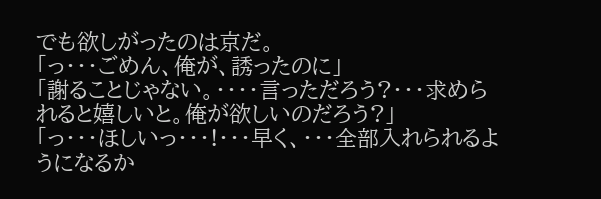でも欲しがったのは京だ。
「っ・・・ごめん、俺が、誘ったのに」
「謝ることじゃない。・・・・言っただろう?・・・求められると嬉しいと。俺が欲しいのだろう?」
「っ・・・ほしいっ・・・!・・・早く、・・・全部入れられるようになるか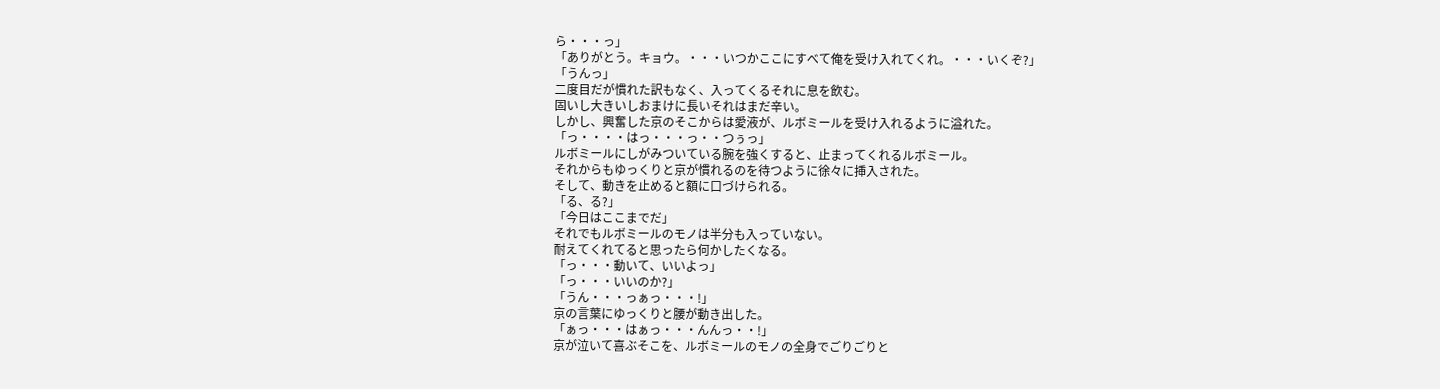ら・・・っ」
「ありがとう。キョウ。・・・いつかここにすべて俺を受け入れてくれ。・・・いくぞ?」
「うんっ」
二度目だが慣れた訳もなく、入ってくるそれに息を飲む。
固いし大きいしおまけに長いそれはまだ辛い。
しかし、興奮した京のそこからは愛液が、ルボミールを受け入れるように溢れた。
「っ・・・・はっ・・・っ・・つぅっ」
ルボミールにしがみついている腕を強くすると、止まってくれるルボミール。
それからもゆっくりと京が慣れるのを待つように徐々に挿入された。
そして、動きを止めると額に口づけられる。
「る、る?」
「今日はここまでだ」
それでもルボミールのモノは半分も入っていない。
耐えてくれてると思ったら何かしたくなる。
「っ・・・動いて、いいよっ」
「っ・・・いいのか?」
「うん・・・っぁっ・・・!」
京の言葉にゆっくりと腰が動き出した。
「ぁっ・・・はぁっ・・・んんっ・・!」
京が泣いて喜ぶそこを、ルボミールのモノの全身でごりごりと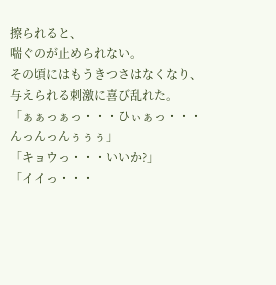擦られると、
喘ぐのが止められない。
その頃にはもうきつさはなくなり、与えられる刺激に喜び乱れた。
「ぁぁっぁっ・・・ひぃぁっ・・・んっんっんぅぅぅ」
「キョウっ・・・いいか?」
「イイっ・・・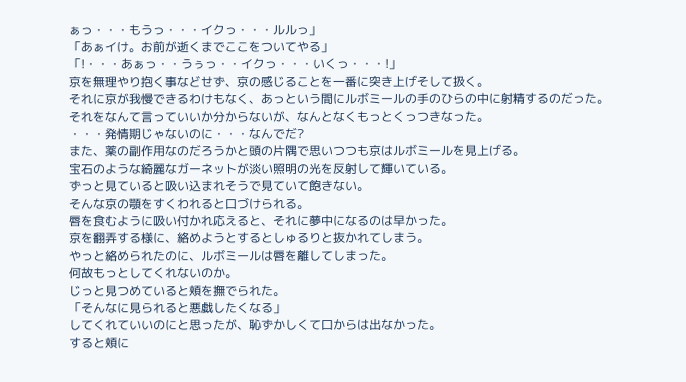ぁっ・・・もうっ・・・イクっ・・・ルルっ」
「あぁイけ。お前が逝くまでここをついてやる」
「!・・・あぁっ・・うぅっ・・イクっ・・・いくっ・・・!」
京を無理やり抱く事などせず、京の感じることを一番に突き上げそして扱く。
それに京が我慢できるわけもなく、あっという間にルボミールの手のひらの中に射精するのだった。
それをなんて言っていいか分からないが、なんとなくもっとくっつきなった。
・・・発情期じゃないのに・・・なんでだ?
また、薬の副作用なのだろうかと頭の片隅で思いつつも京はルボミールを見上げる。
宝石のような綺麗なガーネットが淡い照明の光を反射して輝いている。
ずっと見ていると吸い込まれそうで見ていて飽きない。
そんな京の顎をすくわれると口づけられる。
唇を食むように吸い付かれ応えると、それに夢中になるのは早かった。
京を翻弄する様に、絡めようとするとしゅるりと抜かれてしまう。
やっと絡められたのに、ルボミールは唇を離してしまった。
何故もっとしてくれないのか。
じっと見つめていると頬を撫でられた。
「そんなに見られると悪戯したくなる」
してくれていいのにと思ったが、恥ずかしくて口からは出なかった。
すると頬に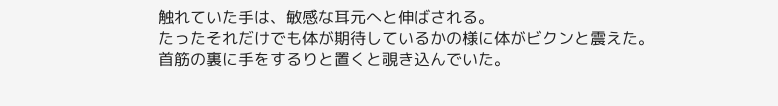触れていた手は、敏感な耳元へと伸ばされる。
たったそれだけでも体が期待しているかの様に体がビクンと震えた。
首筋の裏に手をするりと置くと覗き込んでいた。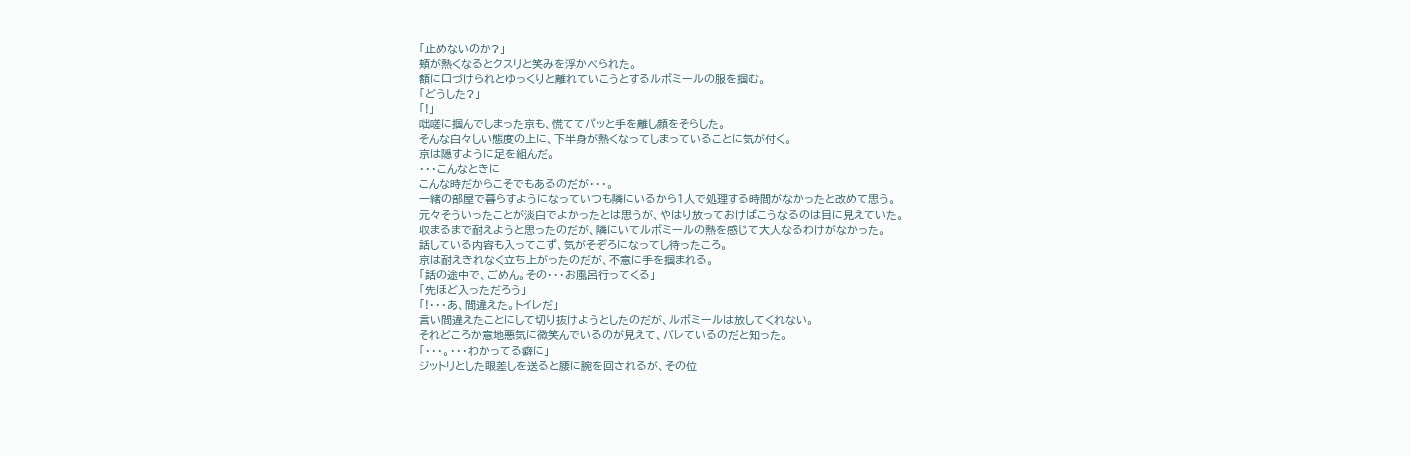「止めないのか?」
頬が熱くなるとクスリと笑みを浮かべられた。
額に口づけられとゆっくりと離れていこうとするルボミールの服を掴む。
「どうした?」
「!」
咄嗟に掴んでしまった京も、慌ててパッと手を離し顔をそらした。
そんな白々しい態度の上に、下半身が熱くなってしまっていることに気が付く。
京は隠すように足を組んだ。
・・・こんなときに
こんな時だからこそでもあるのだが・・・。
一緒の部屋で暮らすようになっていつも隣にいるから1人で処理する時間がなかったと改めて思う。
元々そういったことが淡白でよかったとは思うが、やはり放っておけばこうなるのは目に見えていた。
収まるまで耐えようと思ったのだが、隣にいてルボミールの熱を感じて大人なるわけがなかった。
話している内容も入ってこず、気がそぞろになってし待ったころ。
京は耐えきれなく立ち上がったのだが、不意に手を掴まれる。
「話の途中で、ごめん。その・・・お風呂行ってくる」
「先ほど入っただろう」
「!・・・あ、間違えた。トイレだ」
言い間違えたことにして切り抜けようとしたのだが、ルボミールは放してくれない。
それどころか意地悪気に微笑んでいるのが見えて、バレているのだと知った。
「・・・。・・・わかってる癖に」
ジットリとした眼差しを送ると腰に腕を回されるが、その位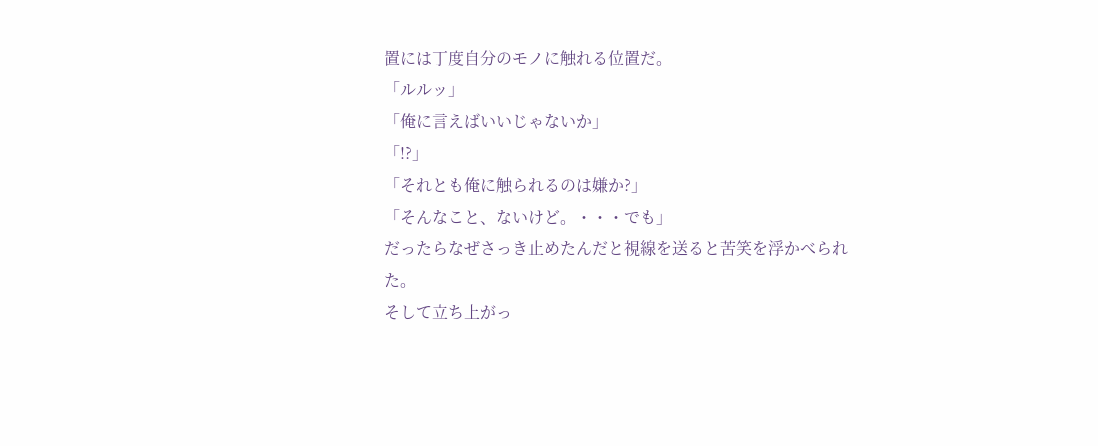置には丁度自分のモノに触れる位置だ。
「ルルッ」
「俺に言えばいいじゃないか」
「!?」
「それとも俺に触られるのは嫌か?」
「そんなこと、ないけど。・・・でも」
だったらなぜさっき止めたんだと視線を送ると苦笑を浮かべられた。
そして立ち上がっ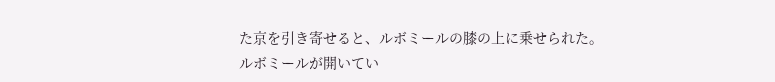た京を引き寄せると、ルボミールの膝の上に乗せられた。
ルボミールが開いてい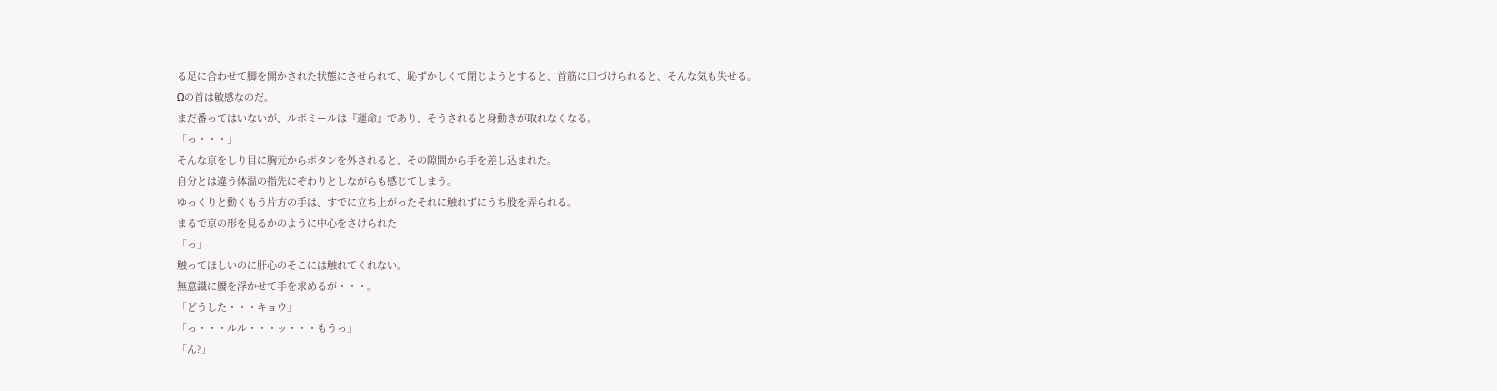る足に合わせて脚を開かされた状態にさせられて、恥ずかしくて閉じようとすると、首筋に口づけられると、そんな気も失せる。
Ωの首は敏感なのだ。
まだ番ってはいないが、ルボミールは『運命』であり、そうされると身動きが取れなくなる。
「っ・・・」
そんな京をしり目に胸元からボタンを外されると、その隙間から手を差し込まれた。
自分とは違う体温の指先にぞわりとしながらも感じてしまう。
ゆっくりと動くもう片方の手は、すでに立ち上がったそれに触れずにうち股を弄られる。
まるで京の形を見るかのように中心をさけられた
「っ」
触ってほしいのに肝心のそこには触れてくれない。
無意識に腰を浮かせて手を求めるが・・・。
「どうした・・・キョウ」
「っ・・・ルル・・・ッ・・・もうっ」
「ん?」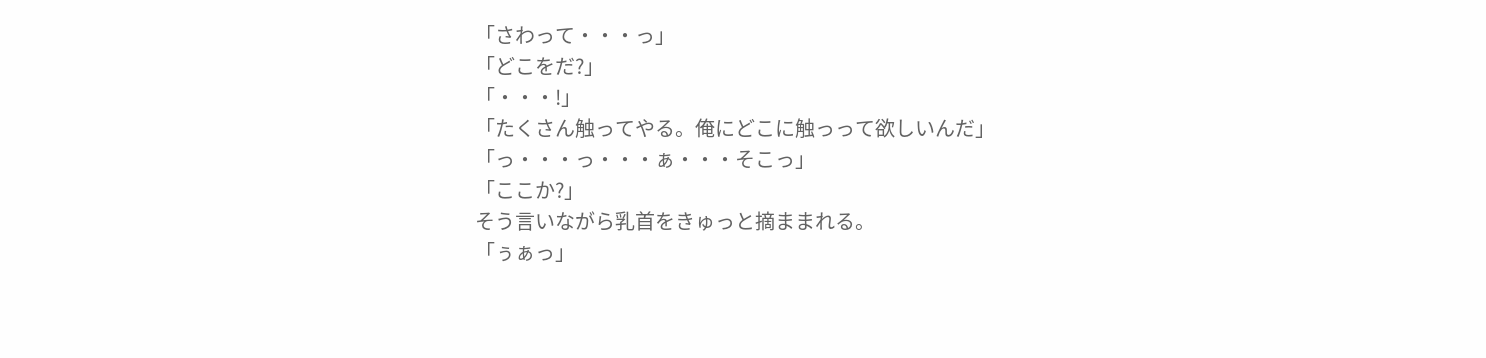「さわって・・・っ」
「どこをだ?」
「・・・!」
「たくさん触ってやる。俺にどこに触っって欲しいんだ」
「っ・・・っ・・・ぁ・・・そこっ」
「ここか?」
そう言いながら乳首をきゅっと摘ままれる。
「ぅぁっ」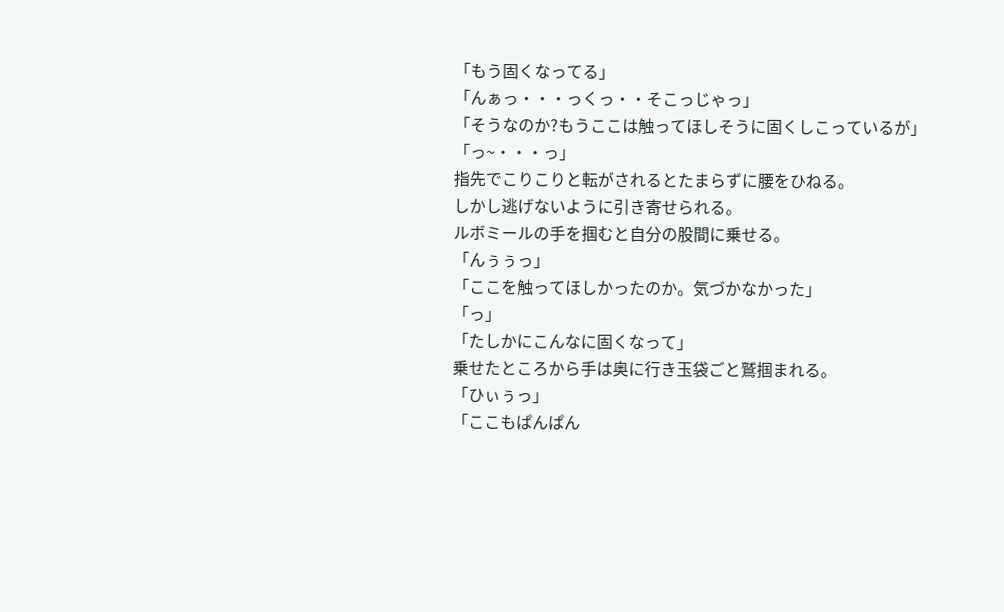「もう固くなってる」
「んぁっ・・・っくっ・・そこっじゃっ」
「そうなのか?もうここは触ってほしそうに固くしこっているが」
「っ~・・・っ」
指先でこりこりと転がされるとたまらずに腰をひねる。
しかし逃げないように引き寄せられる。
ルボミールの手を掴むと自分の股間に乗せる。
「んぅぅっ」
「ここを触ってほしかったのか。気づかなかった」
「っ」
「たしかにこんなに固くなって」
乗せたところから手は奥に行き玉袋ごと鷲掴まれる。
「ひぃぅっ」
「ここもぱんぱん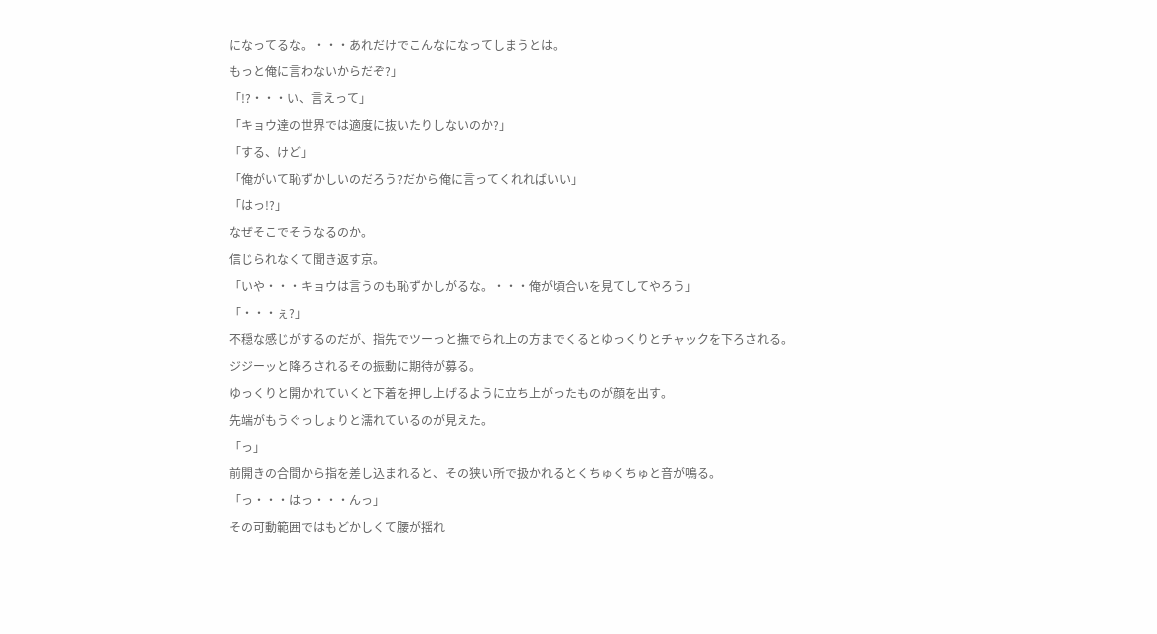になってるな。・・・あれだけでこんなになってしまうとは。
もっと俺に言わないからだぞ?」
「!?・・・い、言えって」
「キョウ達の世界では適度に抜いたりしないのか?」
「する、けど」
「俺がいて恥ずかしいのだろう?だから俺に言ってくれればいい」
「はっ!?」
なぜそこでそうなるのか。
信じられなくて聞き返す京。
「いや・・・キョウは言うのも恥ずかしがるな。・・・俺が頃合いを見てしてやろう」
「・・・ぇ?」
不穏な感じがするのだが、指先でツーっと撫でられ上の方までくるとゆっくりとチャックを下ろされる。
ジジーッと降ろされるその振動に期待が募る。
ゆっくりと開かれていくと下着を押し上げるように立ち上がったものが顔を出す。
先端がもうぐっしょりと濡れているのが見えた。
「っ」
前開きの合間から指を差し込まれると、その狭い所で扱かれるとくちゅくちゅと音が鳴る。
「っ・・・はっ・・・んっ」
その可動範囲ではもどかしくて腰が揺れ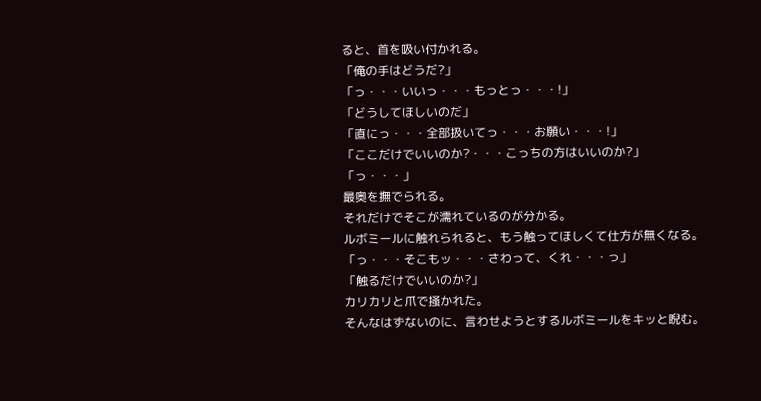ると、首を吸い付かれる。
「俺の手はどうだ?」
「っ・・・いいっ・・・もっとっ・・・!」
「どうしてほしいのだ」
「直にっ・・・全部扱いてっ・・・お願い・・・!」
「ここだけでいいのか?・・・こっちの方はいいのか?」
「っ・・・」
最奥を撫でられる。
それだけでそこが濡れているのが分かる。
ルボミールに触れられると、もう触ってほしくて仕方が無くなる。
「っ・・・そこもッ・・・さわって、くれ・・・っ」
「触るだけでいいのか?」
カリカリと爪で掻かれた。
そんなはずないのに、言わせようとするルボミールをキッと睨む。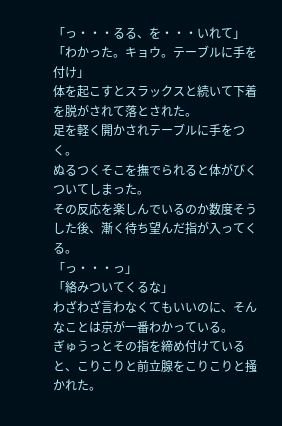「っ・・・るる、を・・・いれて」
「わかった。キョウ。テーブルに手を付け」
体を起こすとスラックスと続いて下着を脱がされて落とされた。
足を軽く開かされテーブルに手をつく。
ぬるつくそこを撫でられると体がびくついてしまった。
その反応を楽しんでいるのか数度そうした後、漸く待ち望んだ指が入ってくる。
「っ・・・っ」
「絡みついてくるな」
わざわざ言わなくてもいいのに、そんなことは京が一番わかっている。
ぎゅうっとその指を締め付けていると、こりこりと前立腺をこりこりと掻かれた。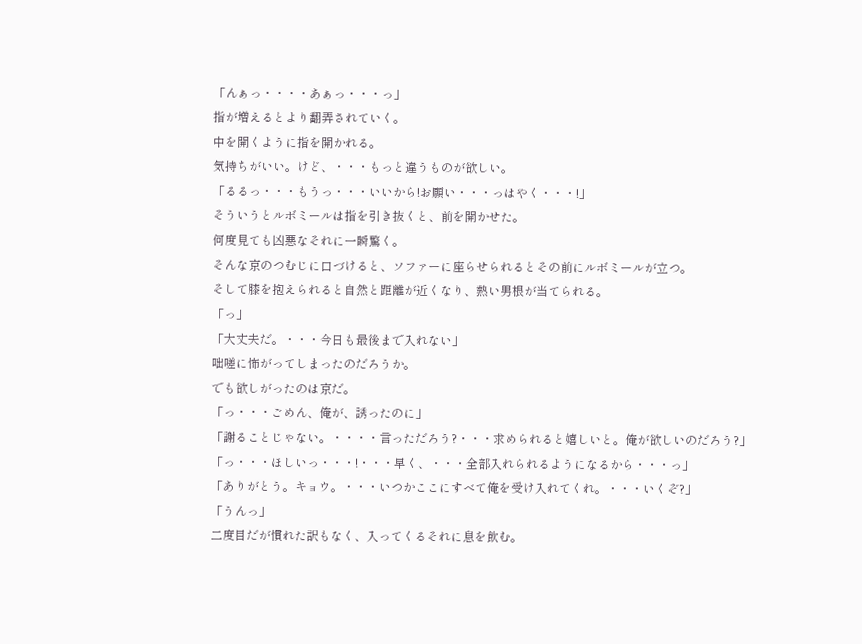「んぁっ・・・・あぁっ・・・っ」
指が増えるとより翻弄されていく。
中を開くように指を開かれる。
気持ちがいい。けど、・・・もっと違うものが欲しい。
「るるっ・・・もうっ・・・いいから!お願い・・・っはやく・・・!」
そういうとルボミールは指を引き抜くと、前を開かせた。
何度見ても凶悪なそれに一瞬驚く。
そんな京のつむじに口づけると、ソファーに座らせられるとその前にルボミールが立つ。
そして膝を抱えられると自然と距離が近くなり、熱い男根が当てられる。
「っ」
「大丈夫だ。・・・今日も最後まで入れない」
咄嗟に怖がってしまったのだろうか。
でも欲しがったのは京だ。
「っ・・・ごめん、俺が、誘ったのに」
「謝ることじゃない。・・・・言っただろう?・・・求められると嬉しいと。俺が欲しいのだろう?」
「っ・・・ほしいっ・・・!・・・早く、・・・全部入れられるようになるから・・・っ」
「ありがとう。キョウ。・・・いつかここにすべて俺を受け入れてくれ。・・・いくぞ?」
「うんっ」
二度目だが慣れた訳もなく、入ってくるそれに息を飲む。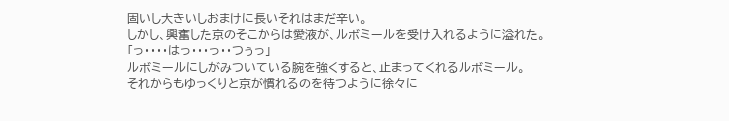固いし大きいしおまけに長いそれはまだ辛い。
しかし、興奮した京のそこからは愛液が、ルボミールを受け入れるように溢れた。
「っ・・・・はっ・・・っ・・つぅっ」
ルボミールにしがみついている腕を強くすると、止まってくれるルボミール。
それからもゆっくりと京が慣れるのを待つように徐々に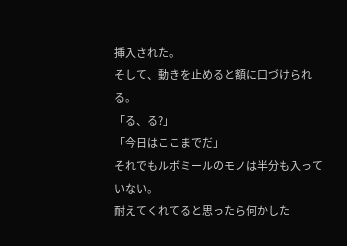挿入された。
そして、動きを止めると額に口づけられる。
「る、る?」
「今日はここまでだ」
それでもルボミールのモノは半分も入っていない。
耐えてくれてると思ったら何かした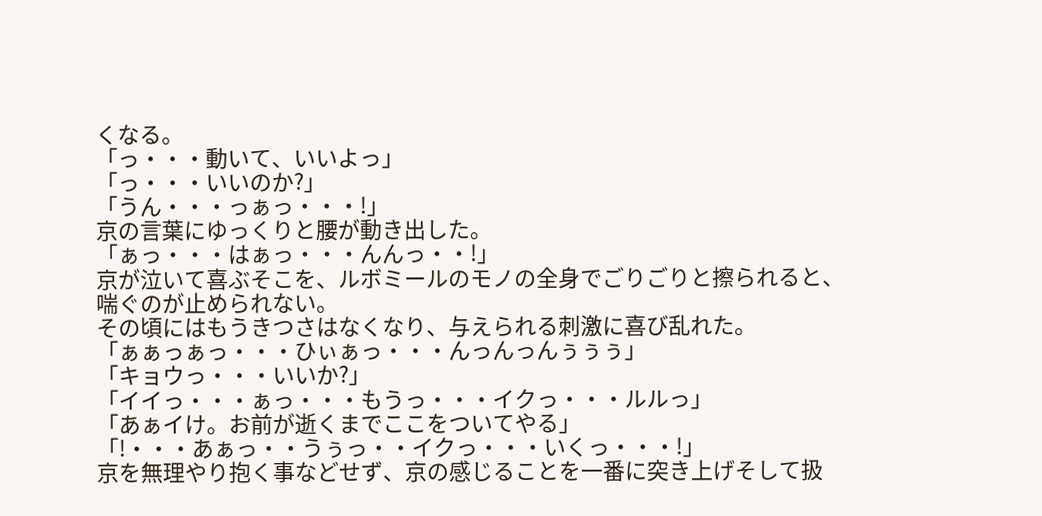くなる。
「っ・・・動いて、いいよっ」
「っ・・・いいのか?」
「うん・・・っぁっ・・・!」
京の言葉にゆっくりと腰が動き出した。
「ぁっ・・・はぁっ・・・んんっ・・!」
京が泣いて喜ぶそこを、ルボミールのモノの全身でごりごりと擦られると、
喘ぐのが止められない。
その頃にはもうきつさはなくなり、与えられる刺激に喜び乱れた。
「ぁぁっぁっ・・・ひぃぁっ・・・んっんっんぅぅぅ」
「キョウっ・・・いいか?」
「イイっ・・・ぁっ・・・もうっ・・・イクっ・・・ルルっ」
「あぁイけ。お前が逝くまでここをついてやる」
「!・・・あぁっ・・うぅっ・・イクっ・・・いくっ・・・!」
京を無理やり抱く事などせず、京の感じることを一番に突き上げそして扱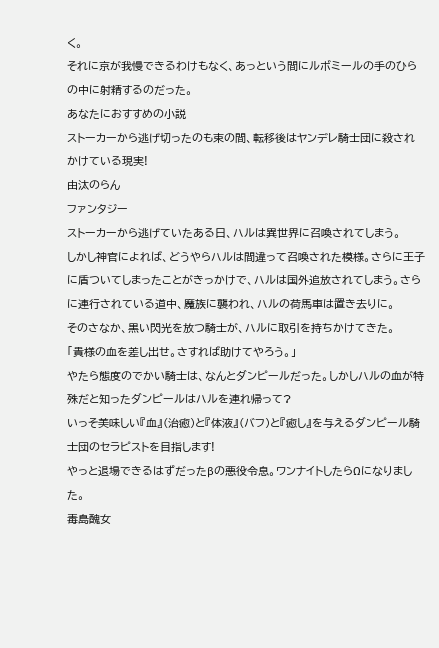く。
それに京が我慢できるわけもなく、あっという間にルボミールの手のひらの中に射精するのだった。
あなたにおすすめの小説
ストーカーから逃げ切ったのも束の間、転移後はヤンデレ騎士団に殺されかけている現実!
由汰のらん
ファンタジー
ストーカーから逃げていたある日、ハルは異世界に召喚されてしまう。
しかし神官によれば、どうやらハルは間違って召喚された模様。さらに王子に盾ついてしまったことがきっかけで、ハルは国外追放されてしまう。さらに連行されている道中、魔族に襲われ、ハルの荷馬車は置き去りに。
そのさなか、黒い閃光を放つ騎士が、ハルに取引を持ちかけてきた。
「貴様の血を差し出せ。さすれば助けてやろう。」
やたら態度のでかい騎士は、なんとダンピールだった。しかしハルの血が特殊だと知ったダンピールはハルを連れ帰って?
いっそ美味しい『血』(治癒)と『体液』(バフ)と『癒し』を与えるダンピール騎士団のセラピストを目指します!
やっと退場できるはずだったβの悪役令息。ワンナイトしたらΩになりました。
毒島醜女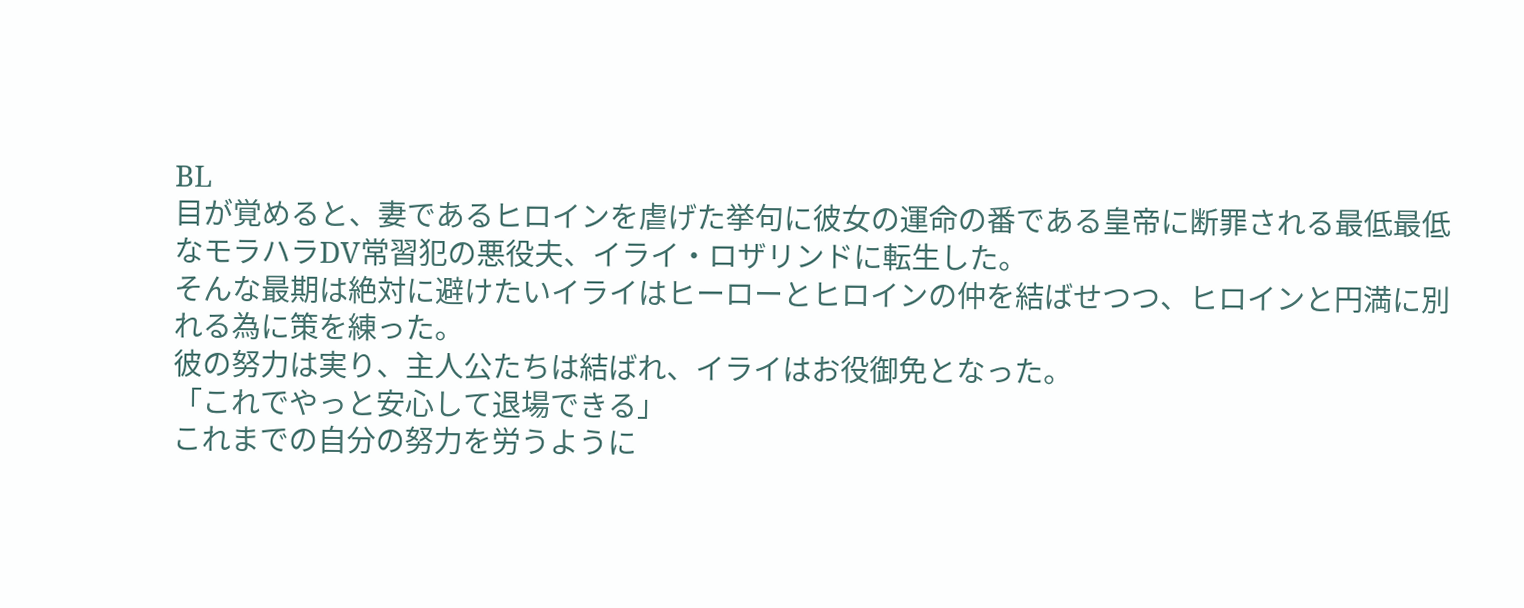BL
目が覚めると、妻であるヒロインを虐げた挙句に彼女の運命の番である皇帝に断罪される最低最低なモラハラDV常習犯の悪役夫、イライ・ロザリンドに転生した。
そんな最期は絶対に避けたいイライはヒーローとヒロインの仲を結ばせつつ、ヒロインと円満に別れる為に策を練った。
彼の努力は実り、主人公たちは結ばれ、イライはお役御免となった。
「これでやっと安心して退場できる」
これまでの自分の努力を労うように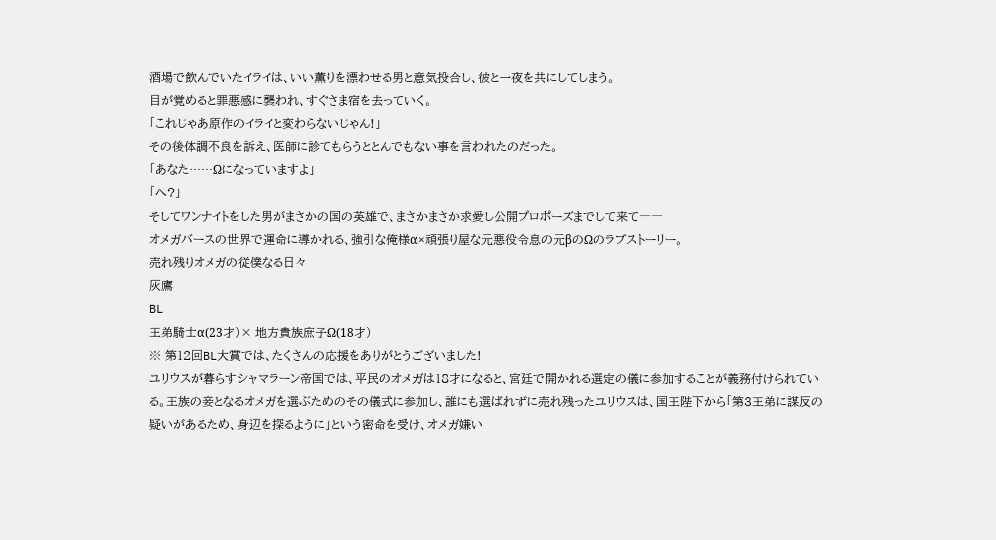酒場で飲んでいたイライは、いい薫りを漂わせる男と意気投合し、彼と一夜を共にしてしまう。
目が覚めると罪悪感に襲われ、すぐさま宿を去っていく。
「これじゃあ原作のイライと変わらないじゃん!」
その後体調不良を訴え、医師に診てもらうととんでもない事を言われたのだった。
「あなた……Ωになっていますよ」
「へ?」
そしてワンナイトをした男がまさかの国の英雄で、まさかまさか求愛し公開プロポーズまでして来て――
オメガバースの世界で運命に導かれる、強引な俺様α×頑張り屋な元悪役令息の元βのΩのラブストーリー。
売れ残りオメガの従僕なる日々
灰鷹
BL
王弟騎士α(23才)× 地方貴族庶子Ω(18才)
※ 第12回BL大賞では、たくさんの応援をありがとうございました!
ユリウスが暮らすシャマラーン帝国では、平民のオメガは18才になると、宮廷で開かれる選定の儀に参加することが義務付けられている。王族の妾となるオメガを選ぶためのその儀式に参加し、誰にも選ばれずに売れ残ったユリウスは、国王陛下から「第3王弟に謀反の疑いがあるため、身辺を探るように」という密命を受け、オメガ嫌い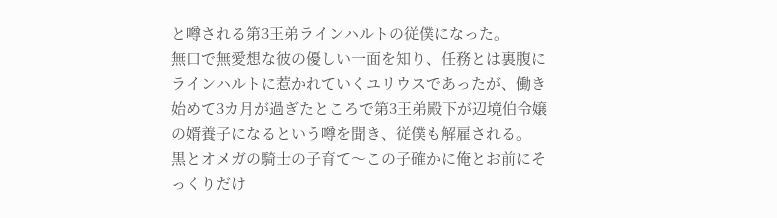と噂される第3王弟ラインハルトの従僕になった。
無口で無愛想な彼の優しい一面を知り、任務とは裏腹にラインハルトに惹かれていくユリウスであったが、働き始めて3カ月が過ぎたところで第3王弟殿下が辺境伯令嬢の婿養子になるという噂を聞き、従僕も解雇される。
黒とオメガの騎士の子育て〜この子確かに俺とお前にそっくりだけ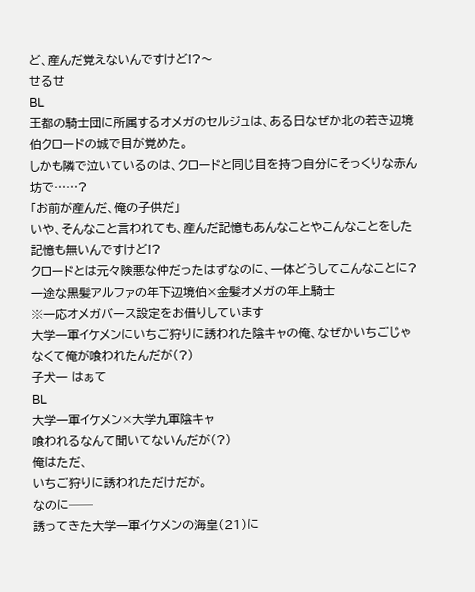ど、産んだ覚えないんですけど!?〜
せるせ
BL
王都の騎士団に所属するオメガのセルジュは、ある日なぜか北の若き辺境伯クロードの城で目が覚めた。
しかも隣で泣いているのは、クロードと同じ目を持つ自分にそっくりな赤ん坊で……?
「お前が産んだ、俺の子供だ」
いや、そんなこと言われても、産んだ記憶もあんなことやこんなことをした記憶も無いんですけど!?
クロードとは元々険悪な仲だったはずなのに、一体どうしてこんなことに?
一途な黒髪アルファの年下辺境伯×金髪オメガの年上騎士
※一応オメガバース設定をお借りしています
大学一軍イケメンにいちご狩りに誘われた陰キャの俺、なぜかいちごじゃなくて俺が喰われたんだが(?)
子犬一 はぁて
BL
大学一軍イケメン×大学九軍陰キャ
喰われるなんて聞いてないんだが(?)
俺はただ、
いちご狩りに誘われただけだが。
なのに──
誘ってきた大学一軍イケメンの海皇(21)に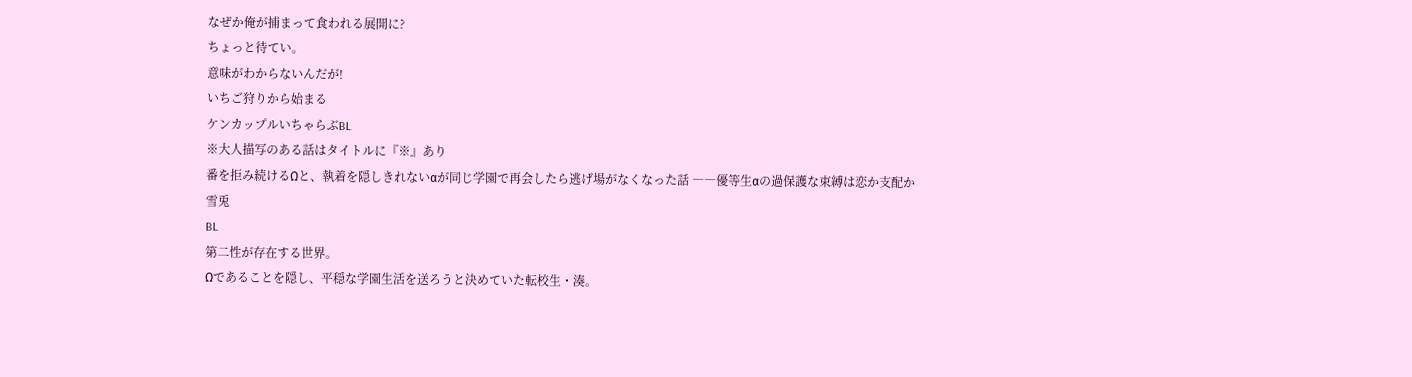なぜか俺が捕まって食われる展開に?
ちょっと待てい。
意味がわからないんだが!
いちご狩りから始まる
ケンカップルいちゃらぶBL
※大人描写のある話はタイトルに『※』あり
番を拒み続けるΩと、執着を隠しきれないαが同じ学園で再会したら逃げ場がなくなった話 ――優等生αの過保護な束縛は恋か支配か
雪兎
BL
第二性が存在する世界。
Ωであることを隠し、平穏な学園生活を送ろうと決めていた転校生・湊。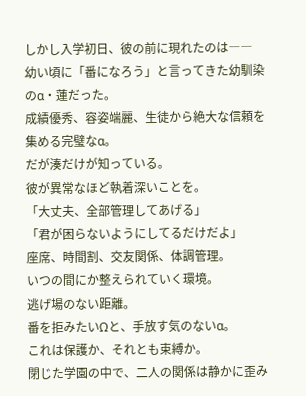しかし入学初日、彼の前に現れたのは――
幼い頃に「番になろう」と言ってきた幼馴染のα・蓮だった。
成績優秀、容姿端麗、生徒から絶大な信頼を集める完璧なα。
だが湊だけが知っている。
彼が異常なほど執着深いことを。
「大丈夫、全部管理してあげる」
「君が困らないようにしてるだけだよ」
座席、時間割、交友関係、体調管理。
いつの間にか整えられていく環境。
逃げ場のない距離。
番を拒みたいΩと、手放す気のないα。
これは保護か、それとも束縛か。
閉じた学園の中で、二人の関係は静かに歪み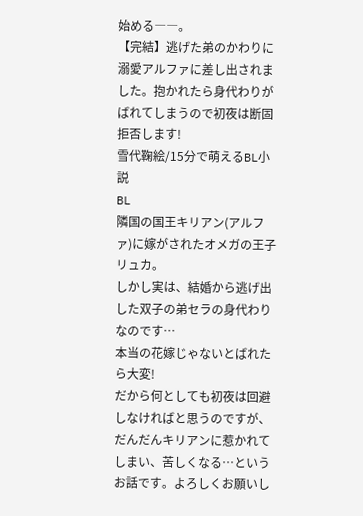始める――。
【完結】逃げた弟のかわりに溺愛アルファに差し出されました。抱かれたら身代わりがばれてしまうので初夜は断固拒否します!
雪代鞠絵/15分で萌えるBL小説
BL
隣国の国王キリアン(アルファ)に嫁がされたオメガの王子リュカ。
しかし実は、結婚から逃げ出した双子の弟セラの身代わりなのです…
本当の花嫁じゃないとばれたら大変!
だから何としても初夜は回避しなければと思うのですが、
だんだんキリアンに惹かれてしまい、苦しくなる…という
お話です。よろしくお願いし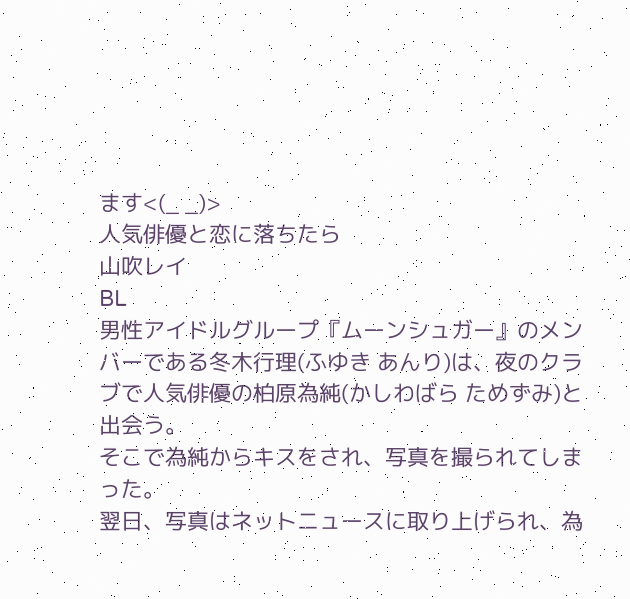ます<(_ _)>
人気俳優と恋に落ちたら
山吹レイ
BL
男性アイドルグループ『ムーンシュガー』のメンバーである冬木行理(ふゆき あんり)は、夜のクラブで人気俳優の柏原為純(かしわばら ためずみ)と出会う。
そこで為純からキスをされ、写真を撮られてしまった。
翌日、写真はネットニュースに取り上げられ、為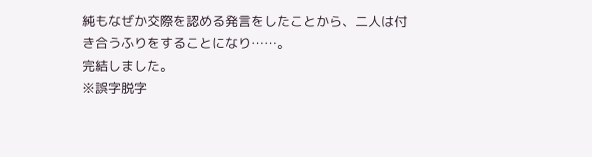純もなぜか交際を認める発言をしたことから、二人は付き合うふりをすることになり……。
完結しました。
※誤字脱字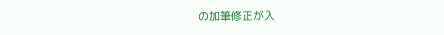の加筆修正が入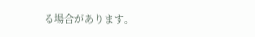る場合があります。